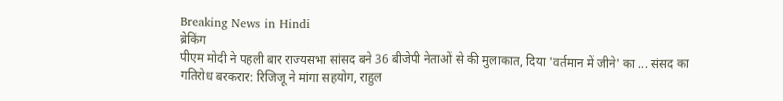Breaking News in Hindi
ब्रेकिंग
पीएम मोदी ने पहली बार राज्यसभा सांसद बने 36 बीजेपी नेताओं से की मुलाकात, दिया 'वर्तमान में जीने' का ... संसद का गतिरोध बरकरार: रिजिजू ने मांगा सहयोग, राहुल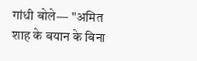गांधी बोले— "अमित शाह के बयान के बिना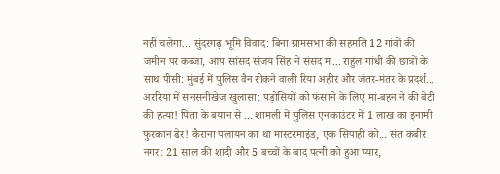नहीं चलेगा... सुंदरगढ़ भूमि विवाद: बिना ग्रामसभा की सहमति 12 गांवों की जमीन पर कब्जा, आप सांसद संजय सिंह ने संसद म... राहुल गांधी की छात्रों के साथ पीसी: मुंबई में पुलिस वैन रोकने वाली रिया अहीर और जंतर-मंतर के प्रदर्श... अररिया में सनसनीखेज खुलासा: पड़ोसियों को फंसाने के लिए मां-बहन ने की बेटी की हत्या! पिता के बयान से ... शामली में पुलिस एनकाउंटर में 1 लाख का इनामी फुरकान ढेर! कैराना पलायन का था मास्टरमाइंड, एक सिपाही को... संत कबीर नगर: 21 साल की शादी और 5 बच्चों के बाद पत्नी को हुआ प्यार,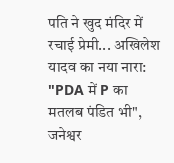पति ने खुद मंदिर में रचाई प्रेमी... अखिलेश यादव का नया नारा: "PDA में P का मतलब पंडित भी", जनेश्वर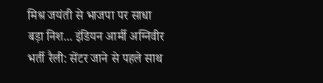मिश्र जयंती से भाजपा पर साधा बड़ा निश... इंडियन आर्मी अग्निवीर भर्ती रैली: सेंटर जाने से पहले साथ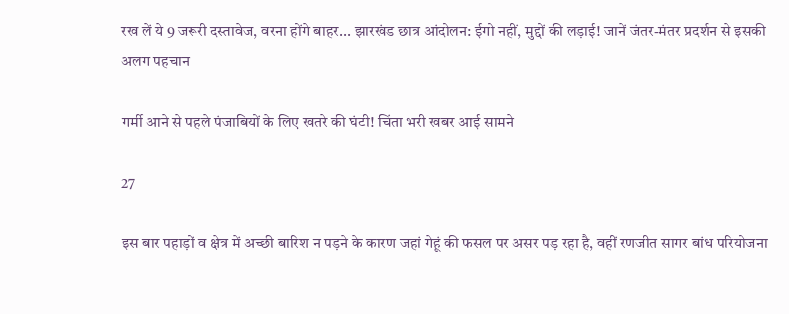रख लें ये 9 जरूरी दस्तावेज, वरना होंगे बाहर... झारखंड छात्र आंदोलन: ईगो नहीं, मुद्दों की लड़ाई! जानें जंतर-मंतर प्रदर्शन से इसकी अलग पहचान

गर्मी आने से पहले पंजाबियों के लिए खतरे की घंटी! चिंता भरी खबर आई सामने

27

इस बार पहाड़ों व क्षेत्र में अच्छी बारिश न पड़ने के कारण जहां गेहूं की फसल पर असर पड़ रहा है, वहीं रणजीत सागर बांध परियोजना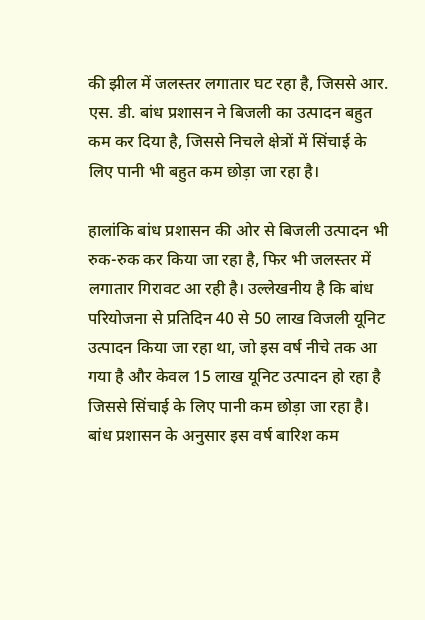की झील में जलस्तर लगातार घट रहा है, जिससे आर. एस. डी. बांध प्रशासन ने बिजली का उत्पादन बहुत कम कर दिया है, जिससे निचले क्षेत्रों में सिंचाई के लिए पानी भी बहुत कम छोड़ा जा रहा है।

हालांकि बांध प्रशासन की ओर से बिजली उत्पादन भी रुक-रुक कर किया जा रहा है, फिर भी जलस्तर में लगातार गिरावट आ रही है। उल्लेखनीय है कि बांध परियोजना से प्रतिदिन 40 से 50 लाख विजली यूनिट उत्पादन किया जा रहा था, जो इस वर्ष नीचे तक आ गया है और केवल 15 लाख यूनिट उत्पादन हो रहा है जिससे सिंचाई के लिए पानी कम छोड़ा जा रहा है।  बांध प्रशासन के अनुसार इस वर्ष बारिश कम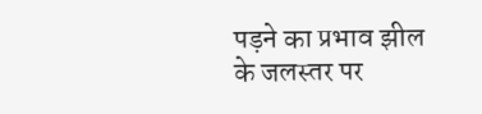पड़ने का प्रभाव झील के जलस्तर पर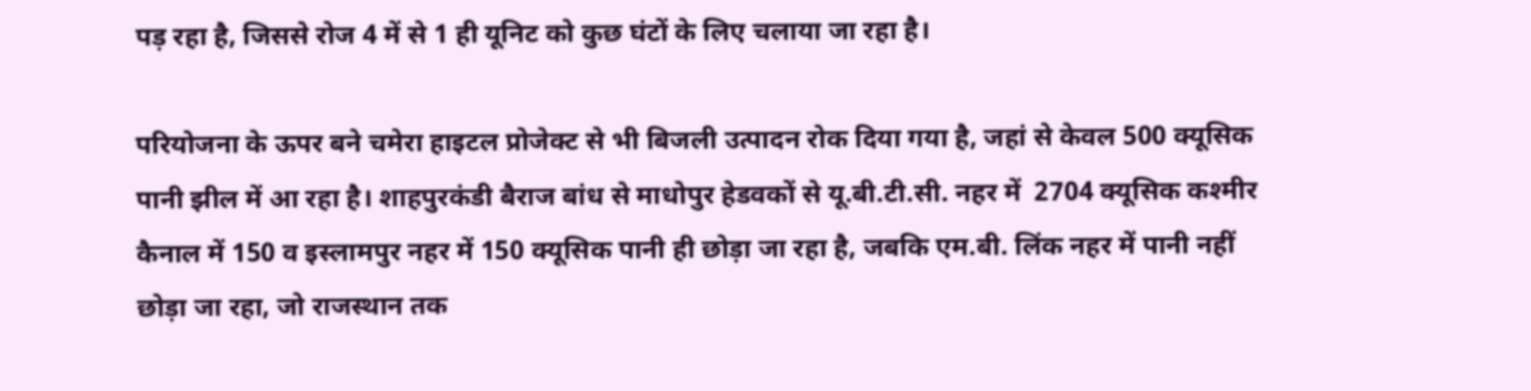पड़ रहा है, जिससे रोज 4 में से 1 ही यूनिट को कुछ घंटों के लिए चलाया जा रहा है।

परियोजना के ऊपर बने चमेरा हाइटल प्रोजेक्ट से भी बिजली उत्पादन रोक दिया गया है, जहां से केवल 500 क्यूसिक पानी झील में आ रहा है। शाहपुरकंडी बैराज बांध से माधोपुर हेडवकों से यू.बी.टी.सी. नहर में  2704 क्यूसिक कश्मीर कैनाल में 150 व इस्लामपुर नहर में 150 क्यूसिक पानी ही छोड़ा जा रहा है, जबकि एम.बी. लिंक नहर में पानी नहीं छोड़ा जा रहा, जो राजस्थान तक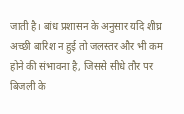जाती है। बांध प्रशासन के अनुसार यदि शीघ्र अच्छी बारिश न हुई तो जलस्तर और भी कम होने की संभावना है, जिससे सीधे तौर पर बिजली के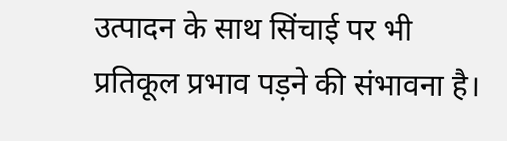उत्पादन के साथ सिंचाई पर भी प्रतिकूल प्रभाव पड़ने की संभावना है।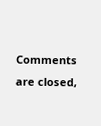Comments are closed,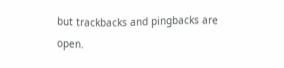but trackbacks and pingbacks are open.